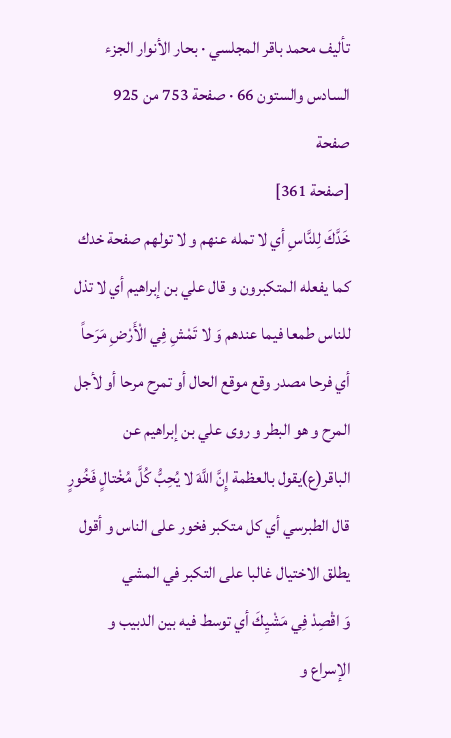تأليف محمد باقر المجلسي · بحار الأنوار الجزء السادس والستون 66 · صفحة 753 من 925
صفحة
[صفحة 361]
خَدَّكَ لِلنَّاسِ أي لا تمله عنهم و لا تولهم صفحة خدك كما يفعله المتكبرون و قال علي بن إبراهيم أي لا تذل للناس طمعا فيما عندهم وَ لا تَمْشِ فِي الْأَرْضِ مَرَحاً أي فرحا مصدر وقع موقع الحال أو تمرح مرحا أو لأجل المرح و هو البطر و روى علي بن إبراهيم عن الباقر(ع)يقول بالعظمة إِنَّ اللَّهَ لا يُحِبُّ كُلَّ مُخْتالٍ فَخُورٍ قال الطبرسي أي كل متكبر فخور على الناس و أقول يطلق الاختيال غالبا على التكبر في المشي
وَ اقْصِدْ فِي مَشْيِكَ أي توسط فيه بين الدبيب و الإسراع و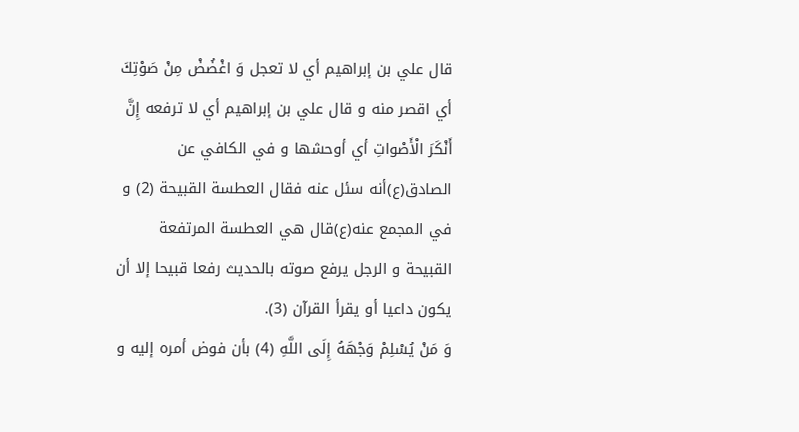قال علي بن إبراهيم أي لا تعجل وَ اغْضُضْ مِنْ صَوْتِكَ أي اقصر منه و قال علي بن إبراهيم أي لا ترفعه إِنَّ أَنْكَرَ الْأَصْواتِ أي أوحشها و في الكافي عن الصادق(ع)أنه سئل عنه فقال العطسة القبيحة (2) و في المجمع عنه(ع)قال هي العطسة المرتفعة القبيحة و الرجل يرفع صوته بالحديث رفعا قبيحا إلا أن يكون داعيا أو يقرأ القرآن (3).
وَ مَنْ يُسْلِمْ وَجْهَهُ إِلَى اللَّهِ (4) بأن فوض أمره إليه و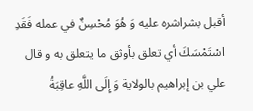أقبل بشراشره عليه وَ هُوَ مُحْسِنٌ في عمله فَقَدِ اسْتَمْسَكَ أي تعلق بأوثق ما يتعلق به و قال علي بن إبراهيم بالولاية وَ إِلَى اللَّهِ عاقِبَةُ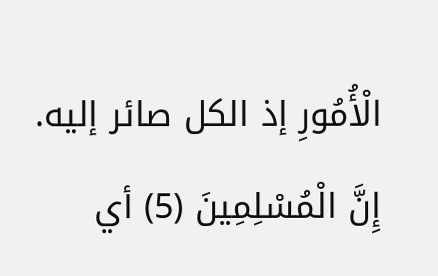الْأُمُورِ إذ الكل صائر إليه.
إِنَّ الْمُسْلِمِينَ (5) أي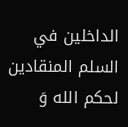الداخلين في السلم المنقادين لحكم الله وَ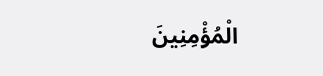الْمُؤْمِنِينَ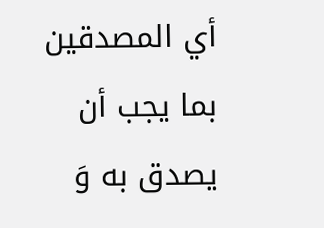أي المصدقين بما يجب أن يصدق به وَ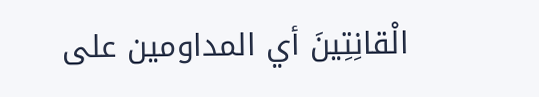الْقانِتِينَ أي المداومين على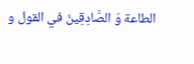الطاعة وَ الصَّادِقِينَ في القول و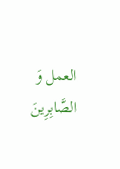العمل وَ الصَّابِرِينَ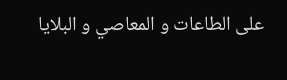على الطاعات و المعاصي و البلايا